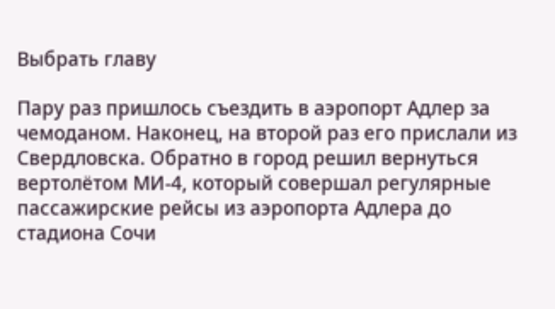Выбрать главу

Пару раз пришлось съездить в аэропорт Адлер за чемоданом. Наконец, на второй раз его прислали из Свердловска. Обратно в город решил вернуться вертолётом МИ-4, который совершал регулярные пассажирские рейсы из аэропорта Адлера до стадиона Сочи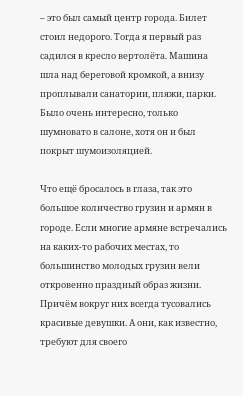– это был самый центр города. Билет стоил недорого. Тогда я первый раз садился в кресло вертолёта. Машина шла над береговой кромкой, а внизу проплывали санатории, пляжи, парки. Было очень интересно, только шумновато в салоне, хотя он и был покрыт шумоизоляцией.

Что ещё бросалось в глаза, так это большое количество грузин и армян в городе. Если многие армяне встречались на каких-то рабочих местах, то большинство молодых грузин вели откровенно праздный образ жизни. Причём вокруг них всегда тусовались красивые девушки. А они, как известно, требуют для своего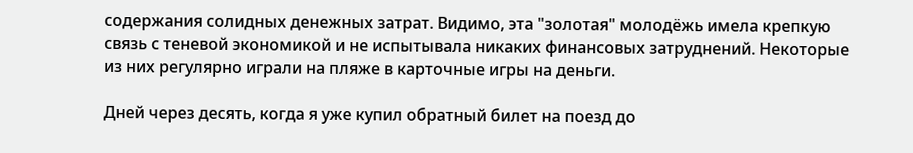содержания солидных денежных затрат. Видимо, эта "золотая" молодёжь имела крепкую связь с теневой экономикой и не испытывала никаких финансовых затруднений. Некоторые из них регулярно играли на пляже в карточные игры на деньги.

Дней через десять, когда я уже купил обратный билет на поезд до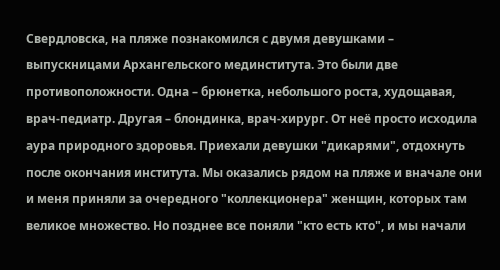Свердловска, на пляже познакомился с двумя девушками – выпускницами Архангельского мединститута. Это были две противоположности. Одна – брюнетка, небольшого роста, худощавая, врач-педиатр. Другая – блондинка, врач-хирург. От неё просто исходила аура природного здоровья. Приехали девушки "дикарями", отдохнуть после окончания института. Мы оказались рядом на пляже и вначале они и меня приняли за очередного "коллекционера" женщин, которых там великое множество. Но позднее все поняли "кто есть кто", и мы начали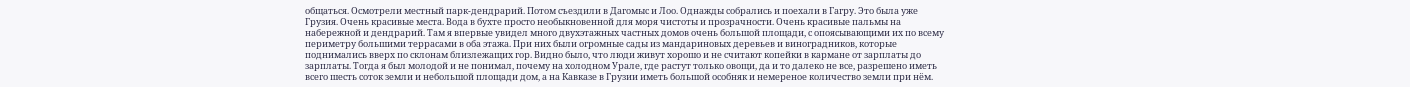общаться. Осмотрели местный парк-дендрарий. Потом съездили в Дагомыс и Лоо. Однажды собрались и поехали в Гагру. Это была уже Грузия. Очень красивые места. Вода в бухте просто необыкновенной для моря чистоты и прозрачности. Очень красивые пальмы на набережной и дендрарий. Там я впервые увидел много двухэтажных частных домов очень большой площади, с опоясывающими их по всему периметру большими террасами в оба этажа. При них были огромные сады из мандариновых деревьев и виноградников, которые поднимались вверх по склонам близлежащих гор. Видно было, что люди живут хорошо и не считают копейки в кармане от зарплаты до зарплаты. Тогда я был молодой и не понимал, почему на холодном Урале, где растут только овощи, да и то далеко не все, разрешено иметь всего шесть соток земли и небольшой площади дом, а на Кавказе в Грузии иметь большой особняк и немереное количество земли при нём.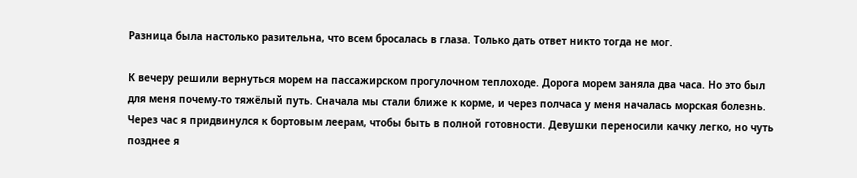Разница была настолько разительна, что всем бросалась в глаза. Только дать ответ никто тогда не мог.

К вечеру решили вернуться морем на пассажирском прогулочном теплоходе. Дорога морем заняла два часа. Но это был для меня почему-то тяжёлый путь. Сначала мы стали ближе к корме, и через полчаса у меня началась морская болезнь. Через час я придвинулся к бортовым леерам, чтобы быть в полной готовности. Девушки переносили качку легко, но чуть позднее я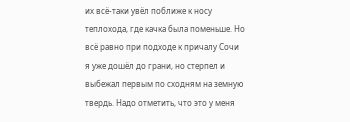их всё-таки увёл поближе к носу теплохода, где качка была поменьше. Но всё равно при подходе к причалу Сочи я уже дошёл до грани, но стерпел и выбежал первым по сходням на земную твердь. Надо отметить, что это у меня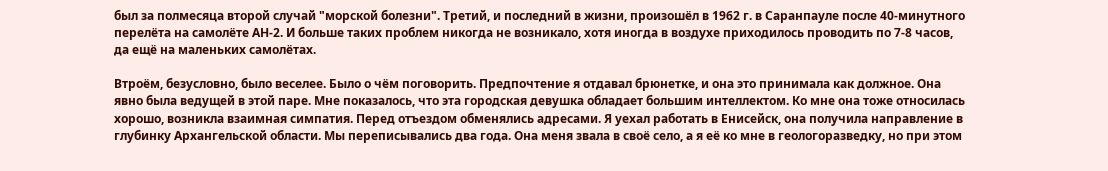был за полмесяца второй случай "морской болезни". Третий, и последний в жизни, произошёл в 1962 г. в Саранпауле после 40-минутного перелёта на самолёте АН-2. И больше таких проблем никогда не возникало, хотя иногда в воздухе приходилось проводить по 7-8 часов, да ещё на маленьких самолётах.

Втроём, безусловно, было веселее. Было о чём поговорить. Предпочтение я отдавал брюнетке, и она это принимала как должное. Она явно была ведущей в этой паре. Мне показалось, что эта городская девушка обладает большим интеллектом. Ко мне она тоже относилась хорошо, возникла взаимная симпатия. Перед отъездом обменялись адресами. Я уехал работать в Енисейск, она получила направление в глубинку Архангельской области. Мы переписывались два года. Она меня звала в своё село, а я её ко мне в геологоразведку, но при этом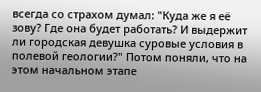всегда со страхом думал: "Куда же я её зову? Где она будет работать? И выдержит ли городская девушка суровые условия в полевой геологии?" Потом поняли, что на этом начальном этапе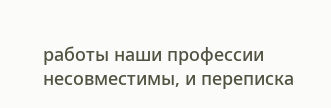работы наши профессии несовместимы, и переписка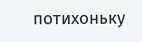потихоньку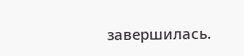завершилась.